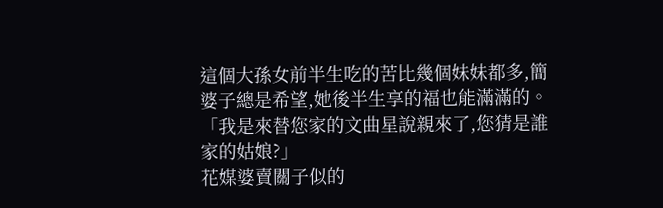這個大孫女前半生吃的苦比幾個妹妹都多,簡婆子總是希望,她後半生享的福也能滿滿的。
「我是來替您家的文曲星說親來了,您猜是誰家的姑娘?」
花媒婆賣關子似的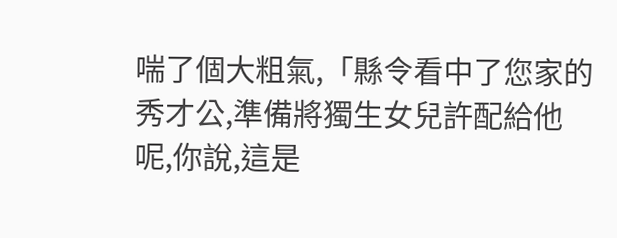喘了個大粗氣,「縣令看中了您家的秀才公,準備將獨生女兒許配給他呢,你說,這是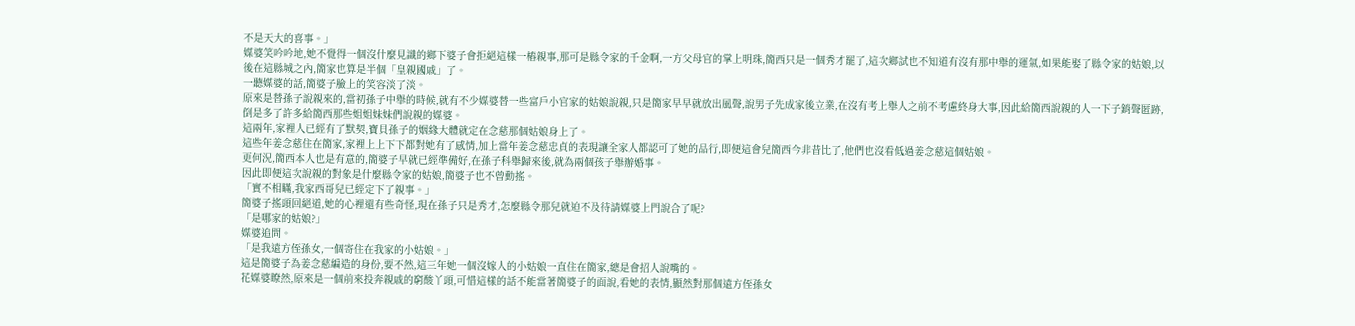不是天大的喜事。」
媒婆笑吟吟地,她不覺得一個沒什麼見識的鄉下婆子會拒絕這樣一樁親事,那可是縣令家的千金啊,一方父母官的掌上明珠,簡西只是一個秀才罷了,這次鄉試也不知道有沒有那中舉的運氣,如果能娶了縣令家的姑娘,以後在這縣城之內,簡家也算是半個「皇親國戚」了。
一聽媒婆的話,簡婆子臉上的笑容淡了淡。
原來是替孫子說親來的,當初孫子中舉的時候,就有不少媒婆替一些富戶小官家的姑娘說親,只是簡家早早就放出風聲,說男子先成家後立業,在沒有考上舉人之前不考慮終身大事,因此給簡西說親的人一下子銷聲匿跡,倒是多了許多給簡西那些姐姐妹妹們說親的媒婆。
這兩年,家裡人已經有了默契,寶貝孫子的姻緣大體就定在念慈那個姑娘身上了。
這些年姜念慈住在簡家,家裡上上下下都對她有了感情,加上當年姜念慈忠貞的表現讓全家人都認可了她的品行,即便這會兒簡西今非昔比了,他們也沒看低過姜念慈這個姑娘。
更何況,簡西本人也是有意的,簡婆子早就已經準備好,在孫子科舉歸來後,就為兩個孩子舉辦婚事。
因此即便這次說親的對象是什麼縣令家的姑娘,簡婆子也不曾動搖。
「實不相瞞,我家西哥兒已經定下了親事。」
簡婆子搖頭回絕道,她的心裡還有些奇怪,現在孫子只是秀才,怎麼縣令那兒就迫不及待請媒婆上門說合了呢?
「是哪家的姑娘?」
媒婆追問。
「是我遠方侄孫女,一個寄住在我家的小姑娘。」
這是簡婆子為姜念慈編造的身份,要不然,這三年她一個沒嫁人的小姑娘一直住在簡家,總是會招人說嘴的。
花媒婆瞭然,原來是一個前來投奔親戚的窮酸丫頭,可惜這樣的話不能當著簡婆子的面說,看她的表情,顯然對那個遠方侄孫女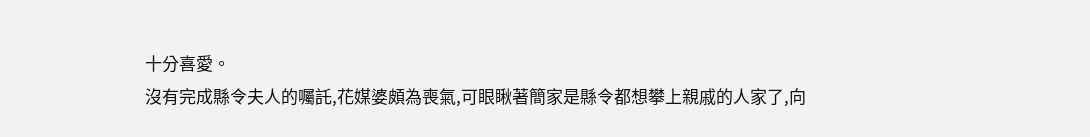十分喜愛。
沒有完成縣令夫人的囑託,花媒婆頗為喪氣,可眼瞅著簡家是縣令都想攀上親戚的人家了,向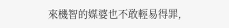來機智的媒婆也不敢輕易得罪,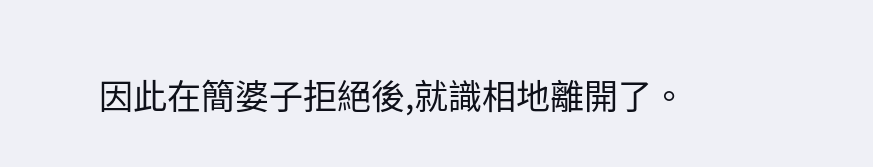因此在簡婆子拒絕後,就識相地離開了。